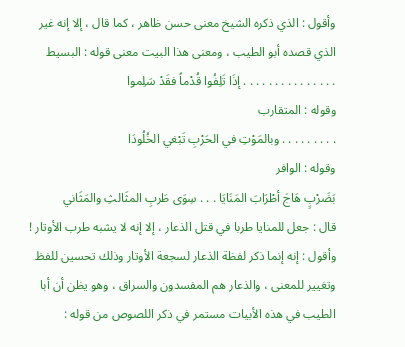وأقول : الذي ذكره الشيخ معنى حسن ظاهر ، كما قال ، إلا إنه غير الذي قصده أبو الطيب ، ومعنى هذا البيت معنى قوله : البسيط
. . . . . . . . . . . . . . . إذَا تَلِفُوا قُدْماً فقَدْ سَلِموا
وقوله : المتقارب
. . . . . . . . . وبالمَوْتِ في الحَرْبِ تَبْغي الخُلُودَا
وقوله : الوافر
بَضَرْبٍ هَاجَ أطْرَابَ المَنَايَا . . . سِوَى طَربِ المثَالثِ والمَثَاني
قال : جعل للمنايا طربا في قتل الذعار ، إلا إنه لا يشبه طرب الأوتار !
وأقول : إنه إنما ذكر لفظة الذعار لسجعة الأوتار وذلك تحسين للفظ وتغيير للمعنى ، والذعار هم المفسدون والسراق ، وهو يظن أن أبا الطيب في هذه الأبيات مستمر في ذكر اللصوص من قوله :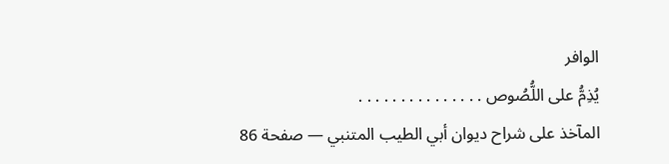الوافر
يُذِمُّ على اللُّصُوص . . . . . . . . . . . . . . .
المآخذ على شراح ديوان أبي الطيب المتنبي — صفحة 86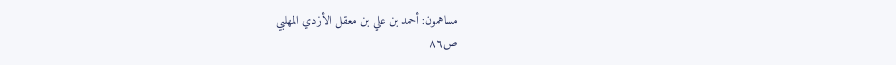مساهمون: أحمد بن علي بن معقل الأزدي المهلبي
ص٨٦